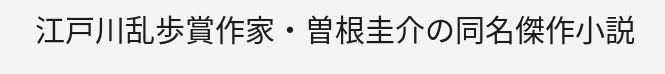江戸川乱歩賞作家・曽根圭介の同名傑作小説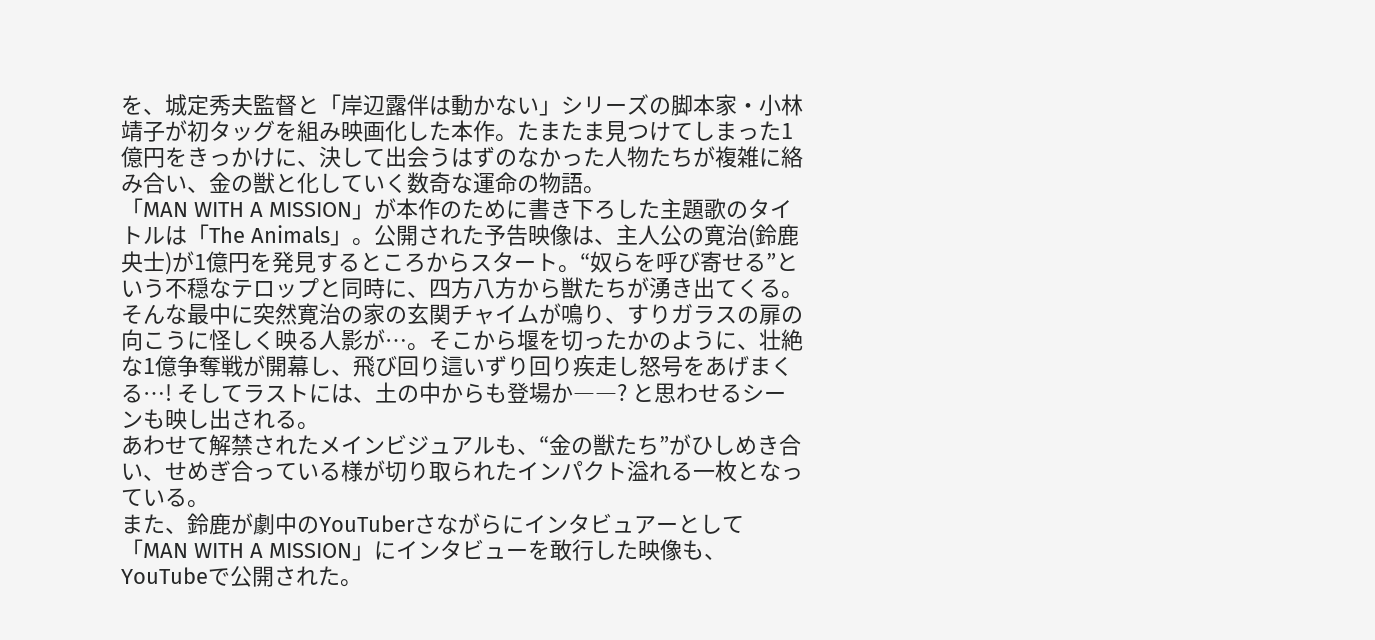を、城定秀夫監督と「岸辺露伴は動かない」シリーズの脚本家・小林靖子が初タッグを組み映画化した本作。たまたま見つけてしまった1億円をきっかけに、決して出会うはずのなかった人物たちが複雑に絡み合い、金の獣と化していく数奇な運命の物語。
「MAN WITH A MISSION」が本作のために書き下ろした主題歌のタイトルは「The Animals」。公開された予告映像は、主人公の寛治(鈴鹿央士)が1億円を発見するところからスタート。“奴らを呼び寄せる”という不穏なテロップと同時に、四方八方から獣たちが湧き出てくる。そんな最中に突然寛治の家の玄関チャイムが鳴り、すりガラスの扉の向こうに怪しく映る人影が…。そこから堰を切ったかのように、壮絶な1億争奪戦が開幕し、飛び回り這いずり回り疾走し怒号をあげまくる…! そしてラストには、土の中からも登場か――? と思わせるシーンも映し出される。
あわせて解禁されたメインビジュアルも、“金の獣たち”がひしめき合い、せめぎ合っている様が切り取られたインパクト溢れる一枚となっている。
また、鈴鹿が劇中のYouTuberさながらにインタビュアーとして「MAN WITH A MISSION」にインタビューを敢行した映像も、YouTubeで公開された。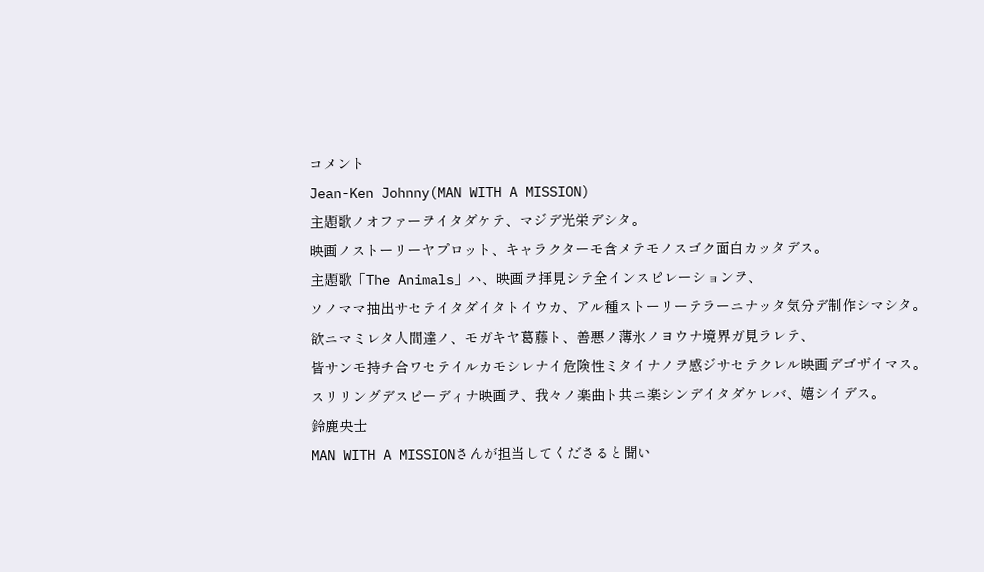コメント
Jean-Ken Johnny(MAN WITH A MISSION)
主題歌ノオファーヲイタダケテ、マジデ光栄デシタ。
映画ノストーリーヤプロット、キャラクターモ含メテモノスゴク面白カッタデス。
主題歌「The Animals」ハ、映画ヲ拝見シテ全インスピレーションヲ、
ソノママ抽出サセテイタダイタトイウカ、アル種ストーリーテラーニナッタ気分デ制作シマシタ。
欲ニマミレタ人間達ノ、モガキヤ葛藤ト、善悪ノ薄氷ノヨウナ境界ガ見ラレテ、
皆サンモ持チ合ワセテイルカモシレナイ危険性ミタイナノヲ感ジサセテクレル映画デゴザイマス。
スリリングデスピーディナ映画ヲ、我々ノ楽曲ト共ニ楽シンデイタダケレバ、嬉シイデス。
鈴鹿央士
MAN WITH A MISSIONさんが担当してくださると聞い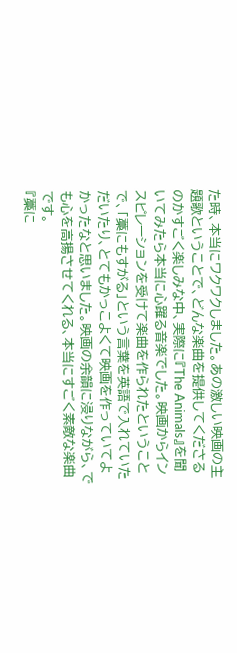た時、本当にワクワクしました。あの激しい映画の主題歌ということで、どんな楽曲を提供してくださるのかすごく楽しみな中、実際に『The Animals』を聞いてみたら本当に心躍る音楽でした。映画からインスピレーションを受けて楽曲を作られたということで、「藁にもすがる」という言葉を英語で入れていただいたり、とてもかっこよくて映画を作っていてよかったなと思いました。映画の余韻に浸りながら、でも心を高揚させてくれる、本当にすごく素敵な楽曲です。
『藁に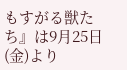もすがる獣たち』は9月25日(金)より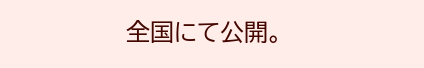全国にて公開。